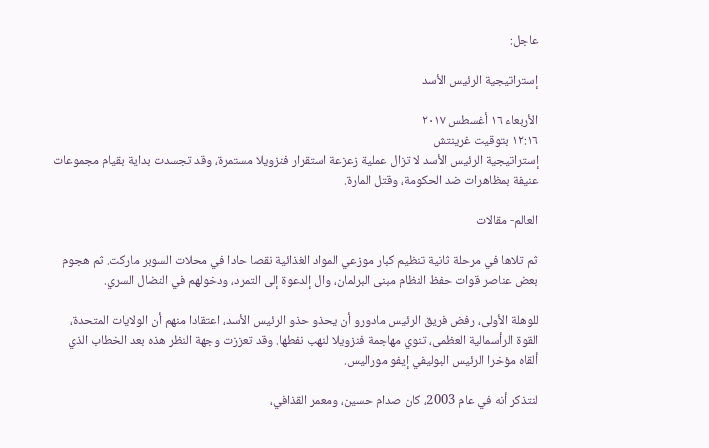عاجل:

إستراتيجية الرئيس الأسد

الأربعاء ١٦ أغسطس ٢٠١٧
١٢:١٦ بتوقيت غرينتش
إستراتيجية الرئيس الأسد لا تزال عملية زعزعة استقرار فنزويلا مستمرة، وقد تجسدت بداية بقيام مجموعات عنيفة بمظاهرات ضد الحكومة، وقتل المارة.

العالم- مقالات

ثم تلاها في مرحلة ثانية تنظيم كبار موزعي المواد الغذائية نقصا حادا في محلات السوبر ماركت. ثم هجوم بعض عناصر قوات حفظ النظام مبنى البرلمان، وال إلدعوة إلى التمرد، ودخولهم في النضال السري.

للوهلة الأولى، رفض فريق الرئيس مادورو أن يحذو حذو الرئيس الأسد، اعتقادا منهم أن الولايات المتحدة، القوة الرأسمالية العظمى، تنوي مهاجمة فنزويلا لنهب نفطها. وقد تعززت وجهة النظر هذه بعد الخطاب الذي ألقاه مؤخرا الرئيس البوليفي إيفو موراليس.

لنتذكر أنه في عام 2003، كان صدام حسين، ومعمر القذافي،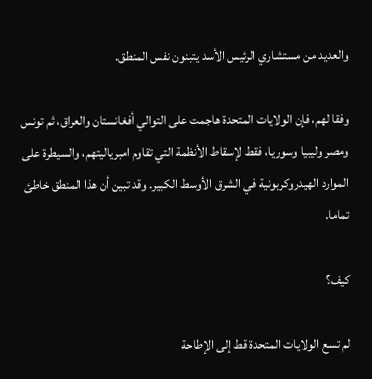والعديد من مستشاري الرئيس الأسد يتبنون نفس المنطق.

وفقا لهم، فإن الولايات المتحدة هاجمت على التوالي أفغانستان والعراق، ثم تونس ومصر وليبيا وسوريا، فقط لإسقاط الأنظمة التي تقاوم امبرياليتهم، والسيطرة على الموارد الهيدروكربونية في الشرق الأوسط الكبير. وقد تبين أن هذا المنطق خاطئ تماما.

كيف؟

لم تسع الولايات المتحدة قط إلى الإطاحة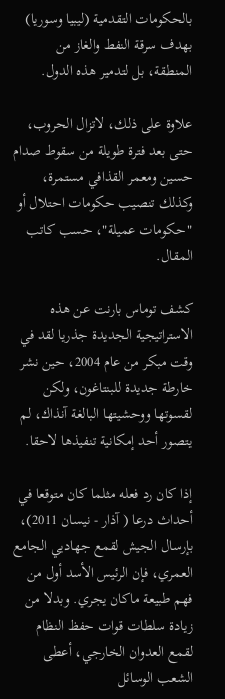بالحكومات التقدمية (ليبيا وسوريا) بهدف سرقة النفط والغاز من المنطقة، بل لتدمير هذه الدول.

علاوة على ذلك، لاتزال الحروب، حتى بعد فترة طويلة من سقوط صدام حسين ومعمر القذافي مستمرة، وكذلك تنصيب حكومات احتلال أو "حكومات عميلة"، حسب كاتب المقال.

كشف توماس بارنت عن هذه الاستراتيجية الجديدة جذريا لقد في وقت مبكر من عام 2004، حين نشر خارطة جديدة للبنتاغون، ولكن لقسوتها ووحشيتها البالغة آنذاك، لم يتصور أحد إمكانية تنفيذها لاحقا.

إذا كان رد فعله مثلما كان متوقعا في أحداث درعا ( آذار - نيسان 2011)، بإرسال الجيش لقمع جهاديي الجامع العمري، فإن الرئيس الأسد أول من فهم طبيعة ماكان يجري. وبدلا من زيادة سلطات قوات حفظ النظام لقمع العدوان الخارجي، أعطى الشعب الوسائل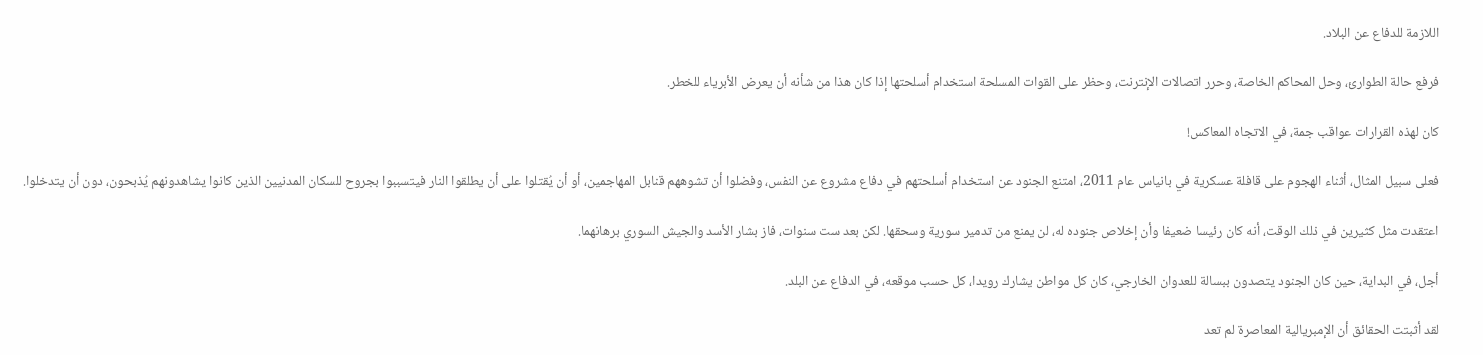اللازمة للدفاع عن البلاد.

فرفع حالة الطوارئ، وحل المحاكم الخاصة، وحرر اتصالات الإنترنت، وحظر على القوات المسلحة استخدام أسلحتها إذا كان هذا من شأنه أن يعرض الأبرياء للخطر.

كان لهذه القرارات عواقب جمة، في الاتجاه المعاكس!

فعلى سبيل المثال، أثناء الهجوم على قافلة عسكرية في بانياس عام 2011، امتنع الجنود عن استخدام أسلحتهم في دفاع مشروع عن النفس، وفضلوا أن تشوههم قنابل المهاجمين، أو أن يُقتلوا على أن يطلقوا النار فيتسببوا بجروح للسكان المدنيين الذين كانوا يشاهدونهم يُذبحون، دون أن يتدخلوا.

اعتقدت مثل كثيرين في ذلك الوقت، أنه كان رئيسا ضعيفا وأن إخلاص جنوده له، لن يمنع من تدمير سورية وسحقها. لكن بعد ست سنوات، فاز بشار الأسد والجيش السوري برهانهما.

أجل، في البداية، حين كان الجنود يتصدون ببسالة للعدوان الخارجي، كان كل مواطن يشارك رويدا، كل حسب موقعه، في الدفاع عن البلد.

لقد أثبتت الحقائق أن الإمبريالية المعاصرة لم تعد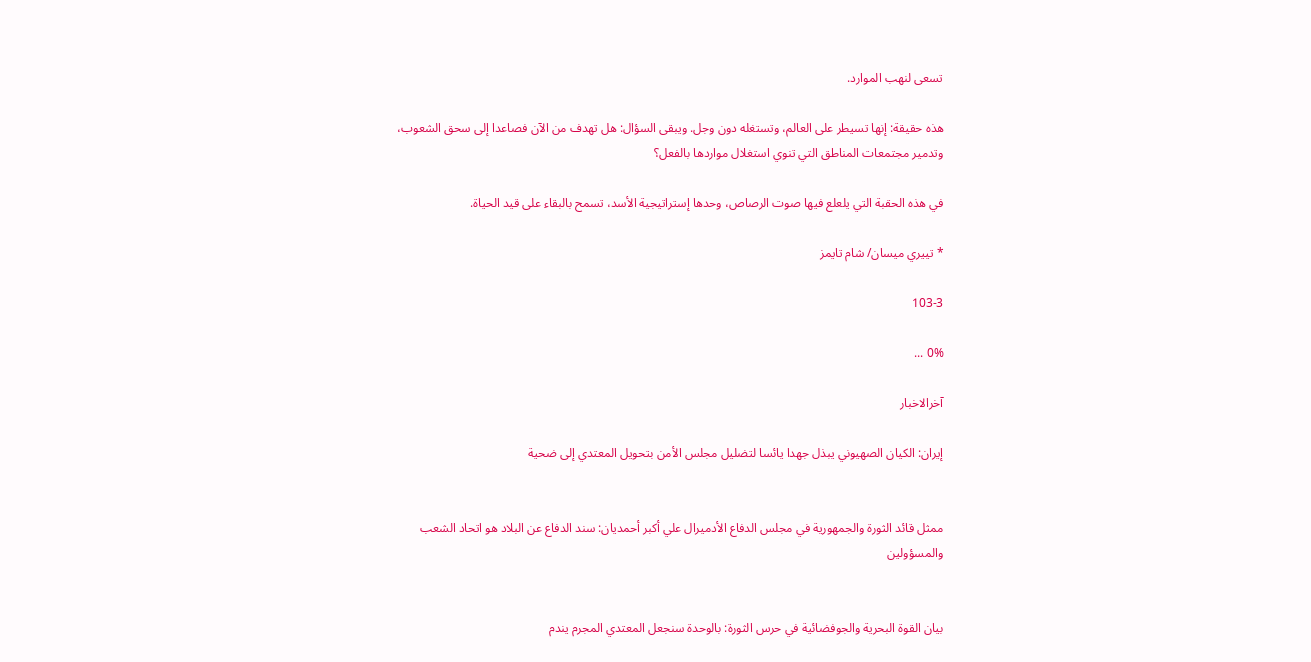تسعى لنهب الموارد.

هذه حقيقة: إنها تسيطر على العالم، وتستغله دون وجل. ويبقى السؤال: هل تهدف من الآن فصاعدا إلى سحق الشعوب، وتدمير مجتمعات المناطق التي تنوي استغلال مواردها بالفعل؟

في هذه الحقبة التي يلعلع فيها صوت الرصاص، وحدها إستراتيجية الأسد، تسمح بالبقاء على قيد الحياة.

* تييري ميسان/ شام تايمز

103-3

0% ...

آخرالاخبار

إيران: الكيان الصهيوني يبذل جهدا يائسا لتضليل مجلس الأمن بتحويل المعتدي إلى ضحية


ممثل قائد الثورة والجمهورية في مجلس الدفاع الأدميرال علي أكبر أحمديان: سند الدفاع عن البلاد هو اتحاد الشعب والمسؤولين


بيان القوة البحرية والجوفضائية في حرس الثورة: بالوحدة سنجعل المعتدي المجرم يندم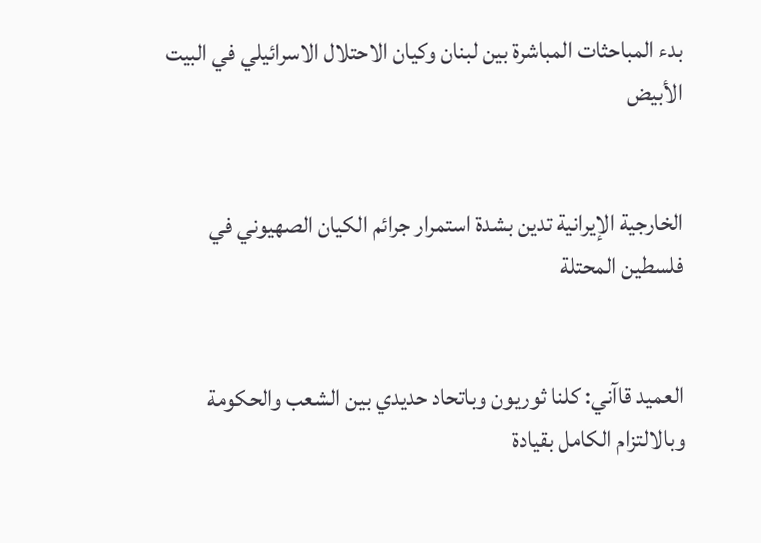بدء المباحثات المباشرة بين لبنان وكيان الاحتلال الاسرائيلي في البيت الأبيض


الخارجية الإيرانية تدين بشدة استمرار جرائم الكيان الصهيوني في فلسطين المحتلة


العميد قاآني: كلنا ثوريون وباتحاد حديدي بين الشعب والحكومة وبالالتزام الكامل بقيادة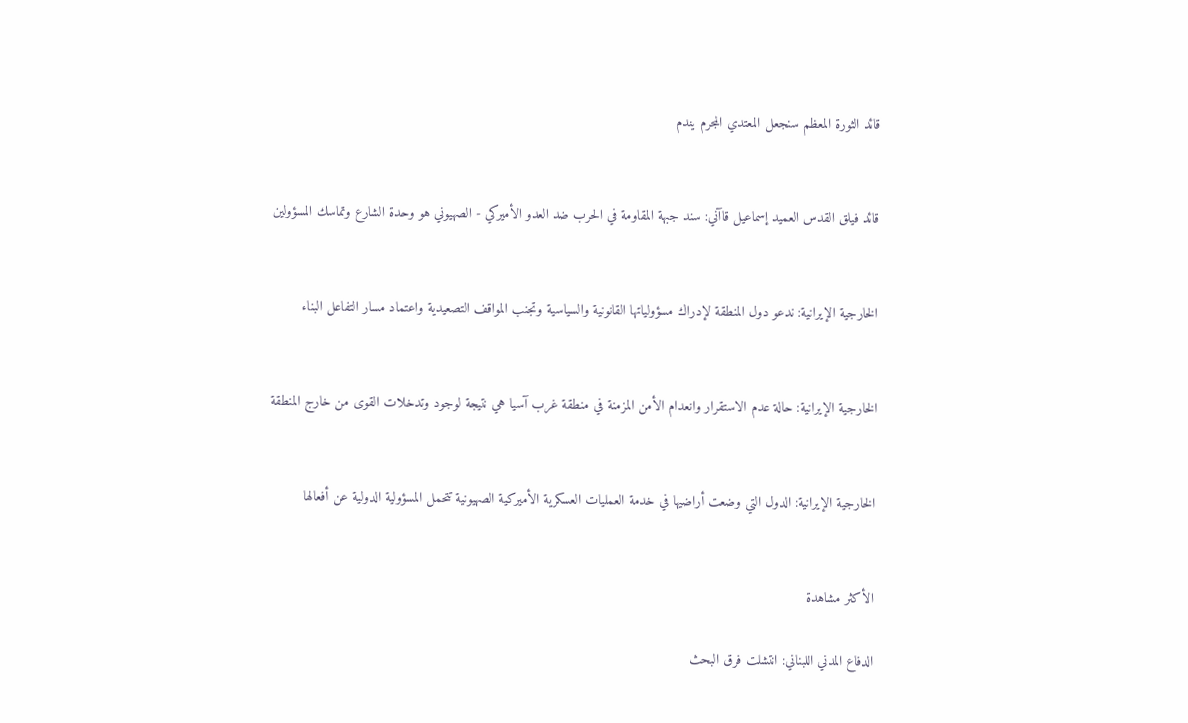قائد الثورة المعظم سنجعل المعتدي المجرم يندم


قائد فيلق القدس العميد إسماعيل قاآني: سند جبهة المقاومة في الحرب ضد العدو الأميركي - الصهيوني هو وحدة الشارع وتماسك المسؤولين


الخارجية الإيرانية: ندعو دول المنطقة لإدراك مسؤولياتها القانونية والسياسية وتجنب المواقف التصعيدية واعتماد مسار التفاعل البناء


الخارجية الإيرانية: حالة عدم الاستقرار وانعدام الأمن المزمنة في منطقة غرب آسيا هي نتيجة لوجود وتدخلات القوى من خارج المنطقة


الخارجية الإيرانية: الدول التي وضعت أراضيها في خدمة العمليات العسكرية الأميركية الصهيونية تتحمل المسؤولية الدولية عن أفعالها


الأكثر مشاهدة

الدفاع المدني اللبناني: انتشلت فرق البحث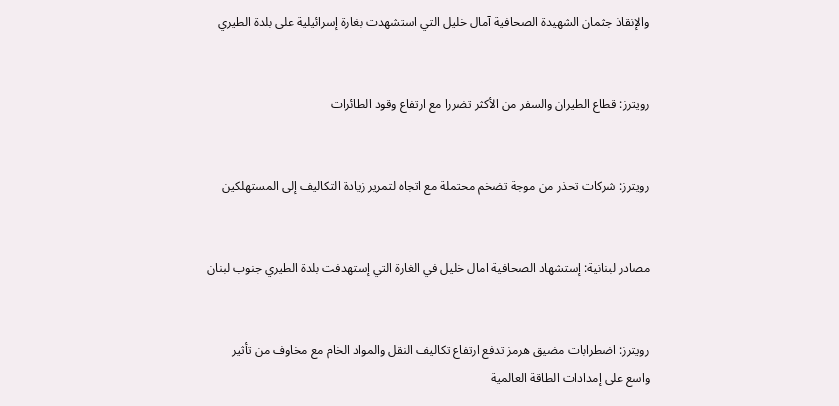والإنقاذ جثمان الشهيدة الصحافية آمال خليل التي استشهدت بغارة إسرائيلية على بلدة الطيري


رويترز: قطاع الطيران والسفر من الأكثر تضررا مع ارتفاع وقود الطائرات


رويترز: شركات تحذر من موجة تضخم محتملة مع اتجاه لتمرير زيادة التكاليف إلى المستهلكين


مصادر لبنانية: إستشهاد الصحافية امال خليل في الغارة التي إستهدفت بلدة الطيري جنوب لبنان


رويترز: اضطرابات مضيق هرمز تدفع ارتفاع تكاليف النقل والمواد الخام مع مخاوف من تأثير واسع على إمدادات الطاقة العالمية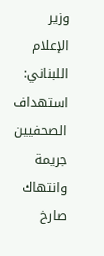وزير الإعلام اللبناني: استهداف الصحفيين جريمة وانتهاك صارخ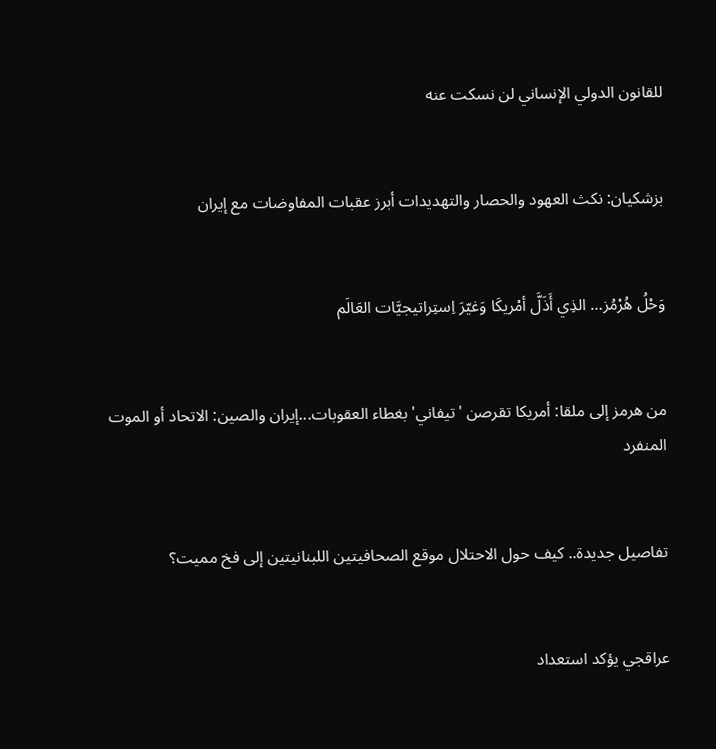للقانون الدولي الإنساني لن نسكت عنه


بزشكيان: نكث العهود والحصار والتهديدات أبرز عقبات المفاوضات مع إيران


وَحْلُ هُرْمُز… الذِي أَذَلَّ أمْريكَا وَغيّرَ اِستِراتيجيَّات العَالَم


من هرمز إلى ملقا: أمريكا تقرصن 'تيفاني' بغطاء العقوبات...إيران والصين: الاتحاد أو الموت المنفرد


تفاصيل جديدة.. كيف حول الاحتلال موقع الصحافيتين اللبنانيتين إلى فخ مميت؟


عراقجي يؤكد استعداد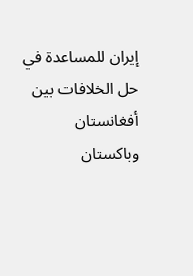إيران للمساعدة في حل الخلافات بين أفغانستان وباكستان